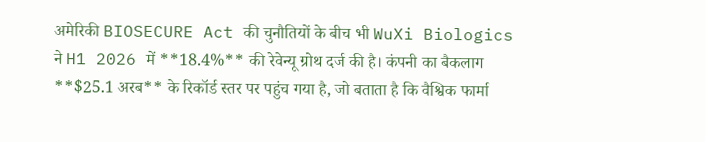अमेरिकी BIOSECURE Act की चुनौतियों के बीच भी WuXi Biologics ने H1 2026 में **18.4%** की रेवेन्यू ग्रोथ दर्ज की है। कंपनी का बैकलाग **$25.1 अरब** के रिकॉर्ड स्तर पर पहुंच गया है, जो बताता है कि वैश्विक फार्मा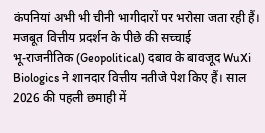कंपनियां अभी भी चीनी भागीदारों पर भरोसा जता रही हैं।
मजबूत वित्तीय प्रदर्शन के पीछे की सच्चाई
भू-राजनीतिक (Geopolitical) दबाव के बावजूद WuXi Biologics ने शानदार वित्तीय नतीजे पेश किए हैं। साल 2026 की पहली छमाही में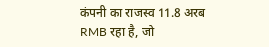कंपनी का राजस्व 11.8 अरब RMB रहा है, जो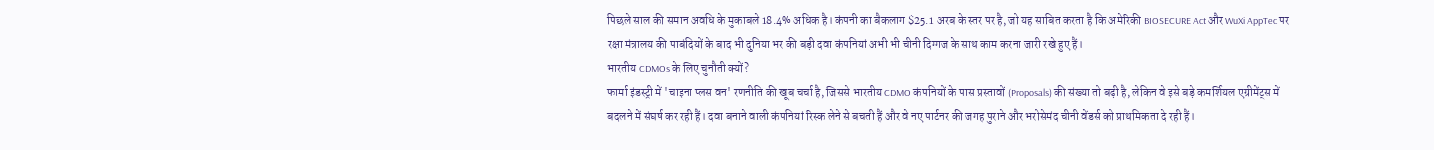पिछले साल की समान अवधि के मुकाबले 18.4% अधिक है। कंपनी का बैकलाग $25.1 अरब के स्तर पर है, जो यह साबित करता है कि अमेरिकी BIOSECURE Act और WuXi AppTec पर रक्षा मंत्रालय की पाबंदियों के बाद भी दुनिया भर की बड़ी दवा कंपनियां अभी भी चीनी दिग्गज के साथ काम करना जारी रखे हुए हैं।
भारतीय CDMOs के लिए चुनौती क्यों?
फार्मा इंडस्ट्री में 'चाइना प्लस वन' रणनीति की खूब चर्चा है, जिससे भारतीय CDMO कंपनियों के पास प्रस्तावों (Proposals) की संख्या तो बढ़ी है, लेकिन वे इसे बड़े कमर्शियल एग्रीमेंट्स में बदलने में संघर्ष कर रही हैं। दवा बनाने वाली कंपनियां रिस्क लेने से बचती हैं और वे नए पार्टनर की जगह पुराने और भरोसेमंद चीनी वेंडर्स को प्राथमिकता दे रही हैं।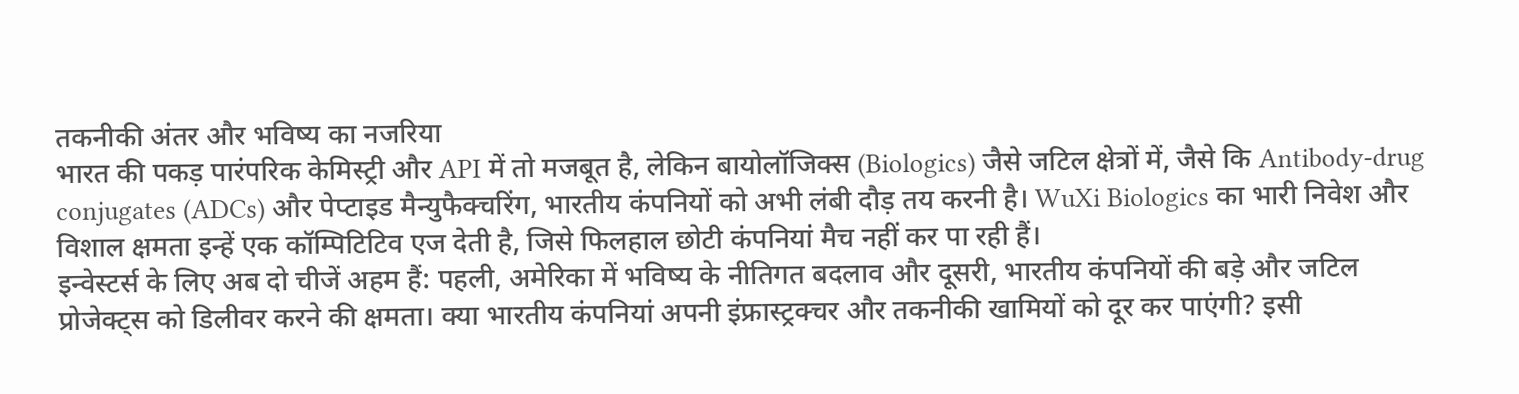तकनीकी अंतर और भविष्य का नजरिया
भारत की पकड़ पारंपरिक केमिस्ट्री और API में तो मजबूत है, लेकिन बायोलॉजिक्स (Biologics) जैसे जटिल क्षेत्रों में, जैसे कि Antibody-drug conjugates (ADCs) और पेप्टाइड मैन्युफैक्चरिंग, भारतीय कंपनियों को अभी लंबी दौड़ तय करनी है। WuXi Biologics का भारी निवेश और विशाल क्षमता इन्हें एक कॉम्पिटिटिव एज देती है, जिसे फिलहाल छोटी कंपनियां मैच नहीं कर पा रही हैं।
इन्वेस्टर्स के लिए अब दो चीजें अहम हैं: पहली, अमेरिका में भविष्य के नीतिगत बदलाव और दूसरी, भारतीय कंपनियों की बड़े और जटिल प्रोजेक्ट्स को डिलीवर करने की क्षमता। क्या भारतीय कंपनियां अपनी इंफ्रास्ट्रक्चर और तकनीकी खामियों को दूर कर पाएंगी? इसी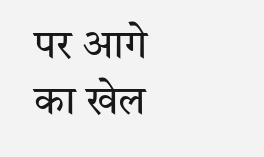पर आगे का खेल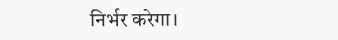निर्भर करेगा।